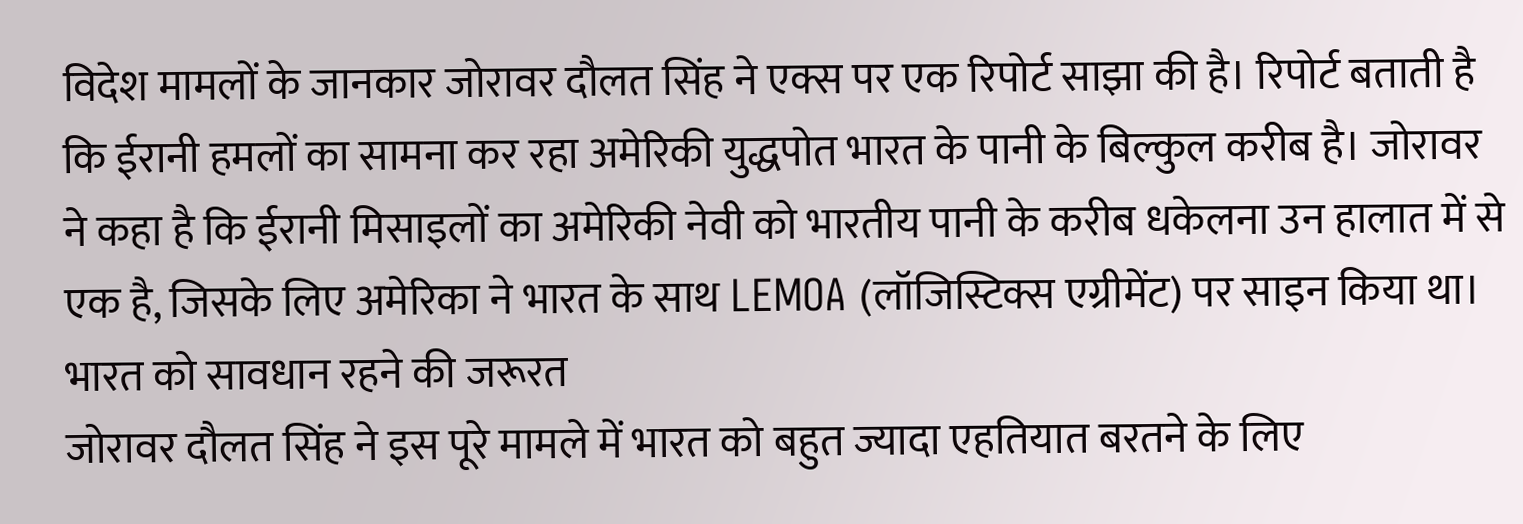विदेश मामलों के जानकार जोरावर दौलत सिंह ने एक्स पर एक रिपोर्ट साझा की है। रिपोर्ट बताती है कि ईरानी हमलों का सामना कर रहा अमेरिकी युद्धपोत भारत के पानी के बिल्कुल करीब है। जोरावर ने कहा है कि ईरानी मिसाइलों का अमेरिकी नेवी को भारतीय पानी के करीब धकेलना उन हालात में से एक है, जिसके लिए अमेरिका ने भारत के साथ LEMOA (लॉजिस्टिक्स एग्रीमेंट) पर साइन किया था।
भारत को सावधान रहने की जरूरत
जोरावर दौलत सिंह ने इस पूरे मामले में भारत को बहुत ज्यादा एहतियात बरतने के लिए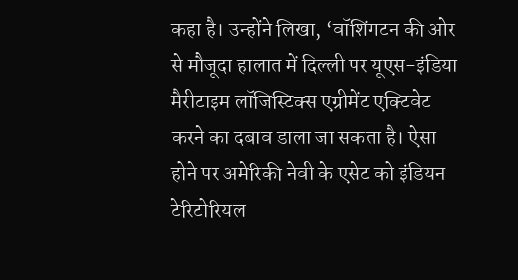कहा है। उन्होंने लिखा, ‘वॉशिंगटन की ओर से मौजूदा हालात में दिल्ली पर यूएस-इंडिया मैरीटाइम लॉजिस्टिक्स एग्रीमेंट एक्टिवेट करने का दबाव डाला जा सकता है। ऐसा होने पर अमेरिकी नेवी के एसेट को इंडियन टेरिटोरियल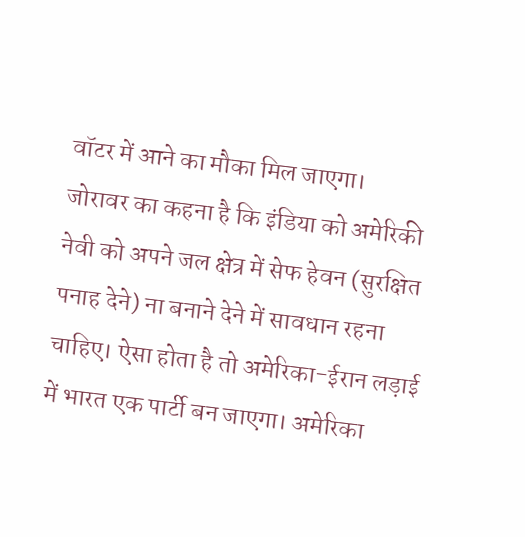वॉटर में आने का मौका मिल जाएगा।
जोरावर का कहना है कि इंडिया को अमेरिकी नेवी को अपने जल क्षेत्र में सेफ हेवन (सुरक्षित पनाह देने) ना बनाने देने में सावधान रहना चाहिए। ऐसा होता है तो अमेरिका-ईरान लड़ाई में भारत एक पार्टी बन जाएगा। अमेरिका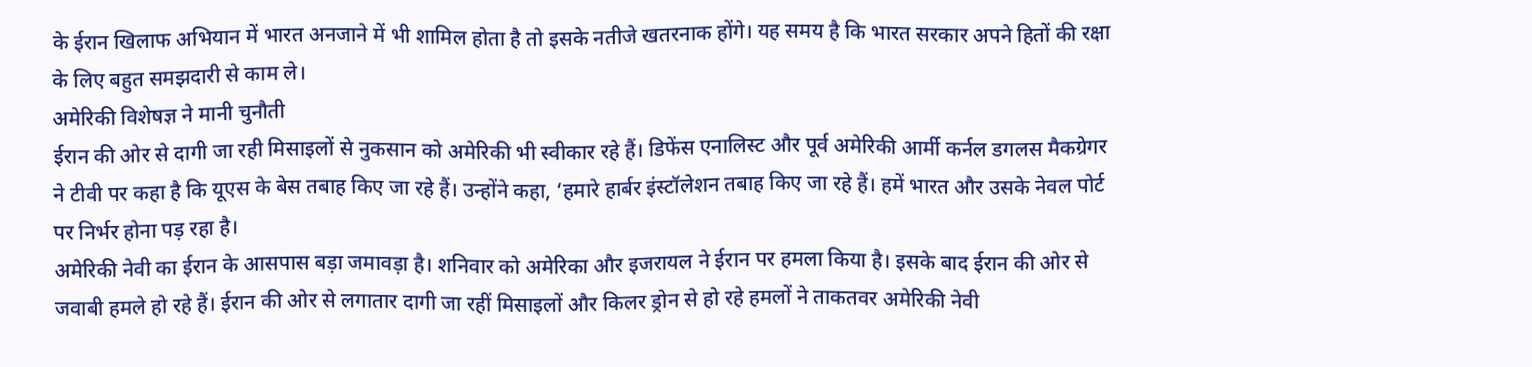के ईरान खिलाफ अभियान में भारत अनजाने में भी शामिल होता है तो इसके नतीजे खतरनाक होंगे। यह समय है कि भारत सरकार अपने हितों की रक्षा के लिए बहुत समझदारी से काम ले।
अमेरिकी विशेषज्ञ ने मानी चुनौती
ईरान की ओर से दागी जा रही मिसाइलों से नुकसान को अमेरिकी भी स्वीकार रहे हैं। डिफेंस एनालिस्ट और पूर्व अमेरिकी आर्मी कर्नल डगलस मैकग्रेगर ने टीवी पर कहा है कि यूएस के बेस तबाह किए जा रहे हैं। उन्होंने कहा, ‘हमारे हार्बर इंस्टॉलेशन तबाह किए जा रहे हैं। हमें भारत और उसके नेवल पोर्ट पर निर्भर होना पड़ रहा है।
अमेरिकी नेवी का ईरान के आसपास बड़ा जमावड़ा है। शनिवार को अमेरिका और इजरायल ने ईरान पर हमला किया है। इसके बाद ईरान की ओर से जवाबी हमले हो रहे हैं। ईरान की ओर से लगातार दागी जा रहीं मिसाइलों और किलर ड्रोन से हो रहे हमलों ने ताकतवर अमेरिकी नेवी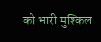को भारी मुश्किल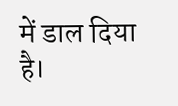में डाल दिया है।